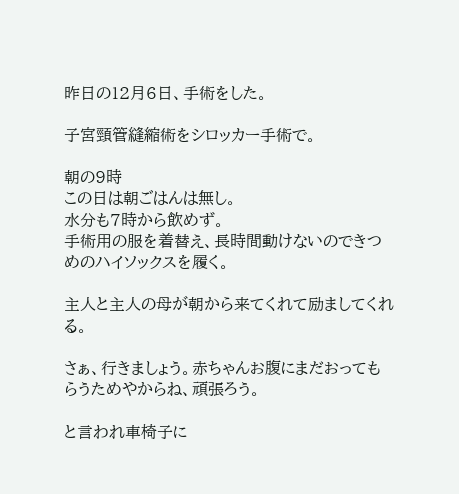昨日の12月6日、手術をした。

子宮頸管縫縮術をシロッカー手術で。

朝の9時
この日は朝ごはんは無し。
水分も7時から飲めず。
手術用の服を着替え、長時間動けないのできつめのハイソックスを履く。

主人と主人の母が朝から来てくれて励ましてくれる。

さぁ、行きましょう。赤ちゃんお腹にまだおってもらうためやからね、頑張ろう。

と言われ車椅子に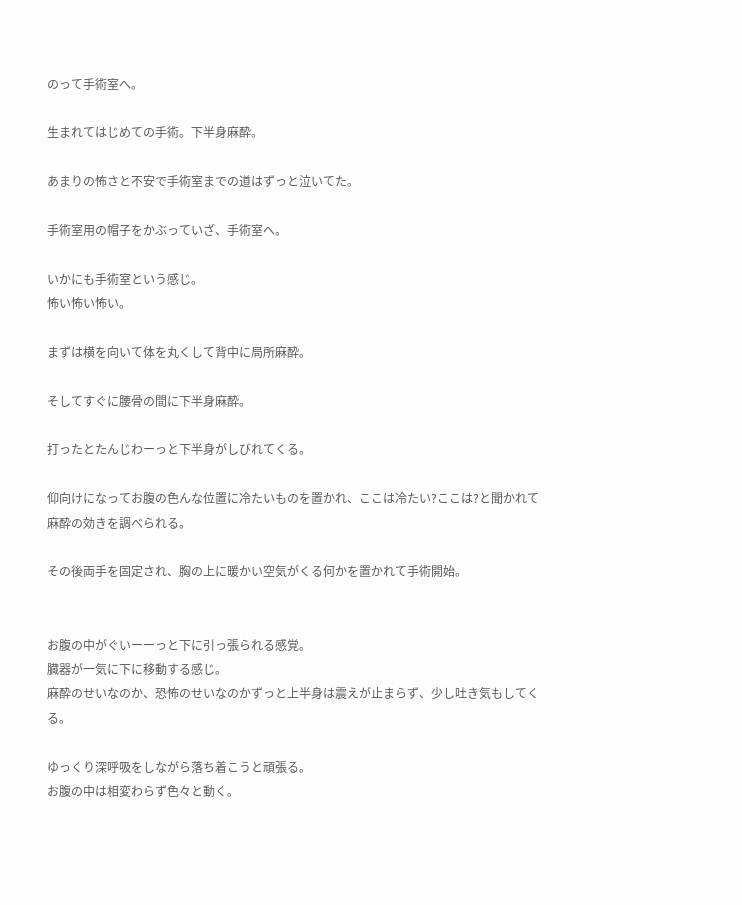のって手術室へ。

生まれてはじめての手術。下半身麻酔。

あまりの怖さと不安で手術室までの道はずっと泣いてた。

手術室用の帽子をかぶっていざ、手術室へ。

いかにも手術室という感じ。
怖い怖い怖い。

まずは横を向いて体を丸くして背中に局所麻酔。

そしてすぐに腰骨の間に下半身麻酔。

打ったとたんじわーっと下半身がしびれてくる。

仰向けになってお腹の色んな位置に冷たいものを置かれ、ここは冷たい?ここは?と聞かれて麻酔の効きを調べられる。

その後両手を固定され、胸の上に暖かい空気がくる何かを置かれて手術開始。


お腹の中がぐいーーっと下に引っ張られる感覚。
臓器が一気に下に移動する感じ。
麻酔のせいなのか、恐怖のせいなのかずっと上半身は震えが止まらず、少し吐き気もしてくる。

ゆっくり深呼吸をしながら落ち着こうと頑張る。
お腹の中は相変わらず色々と動く。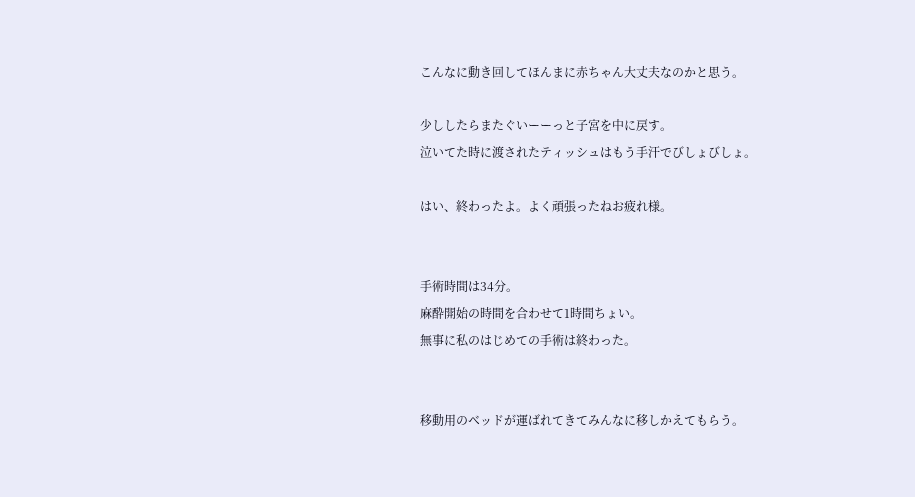こんなに動き回してほんまに赤ちゃん大丈夫なのかと思う。

少ししたらまたぐいーーっと子宮を中に戻す。
泣いてた時に渡されたティッシュはもう手汗でびしょびしょ。

はい、終わったよ。よく頑張ったねお疲れ様。


手術時間は34分。
麻酔開始の時間を合わせて1時間ちょい。
無事に私のはじめての手術は終わった。


移動用のベッドが運ばれてきてみんなに移しかえてもらう。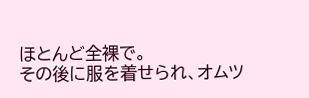ほとんど全裸で。
その後に服を着せられ、オムツ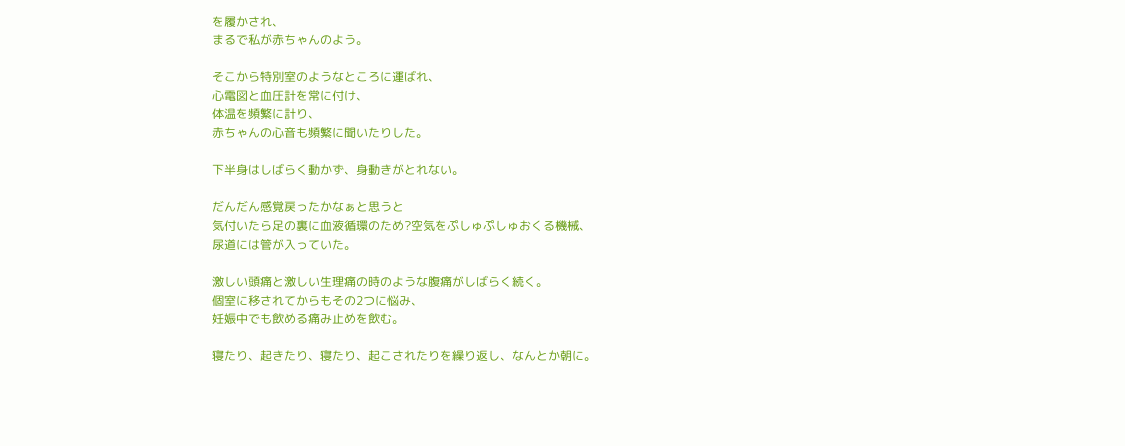を履かされ、
まるで私が赤ちゃんのよう。

そこから特別室のようなところに運ばれ、
心電図と血圧計を常に付け、
体温を頻繁に計り、
赤ちゃんの心音も頻繁に聞いたりした。

下半身はしばらく動かず、身動きがとれない。

だんだん感覚戻ったかなぁと思うと
気付いたら足の裏に血液循環のため?空気をぷしゅぷしゅおくる機械、
尿道には管が入っていた。

激しい頭痛と激しい生理痛の時のような腹痛がしばらく続く。
個室に移されてからもその2つに悩み、
妊娠中でも飲める痛み止めを飲む。

寝たり、起きたり、寝たり、起こされたりを繰り返し、なんとか朝に。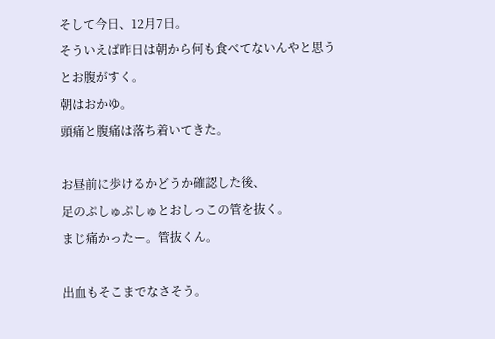そして今日、12月7日。
そういえば昨日は朝から何も食べてないんやと思うとお腹がすく。
朝はおかゆ。
頭痛と腹痛は落ち着いてきた。

お昼前に歩けるかどうか確認した後、
足のぷしゅぷしゅとおしっこの管を抜く。
まじ痛かったー。管抜くん。

出血もそこまでなさそう。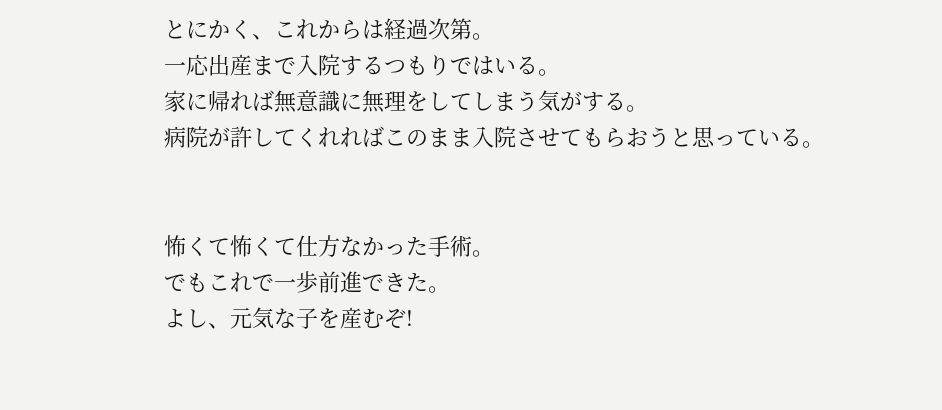とにかく、これからは経過次第。
一応出産まで入院するつもりではいる。
家に帰れば無意識に無理をしてしまう気がする。
病院が許してくれればこのまま入院させてもらおうと思っている。


怖くて怖くて仕方なかった手術。
でもこれで一歩前進できた。
よし、元気な子を産むぞ!